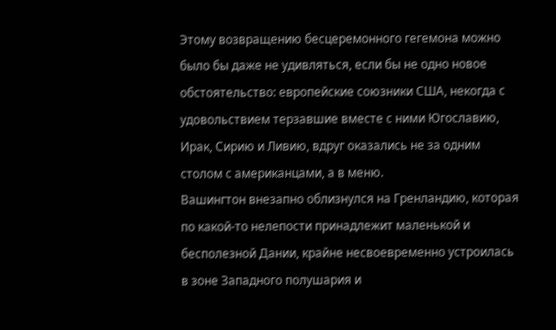Этому возвращению бесцеремонного гегемона можно было бы даже не удивляться, если бы не одно новое обстоятельство: европейские союзники США, некогда с удовольствием терзавшие вместе с ними Югославию, Ирак, Сирию и Ливию, вдруг оказались не за одним столом с американцами, а в меню.
Вашингтон внезапно облизнулся на Гренландию, которая по какой-то нелепости принадлежит маленькой и бесполезной Дании, крайне несвоевременно устроилась в зоне Западного полушария и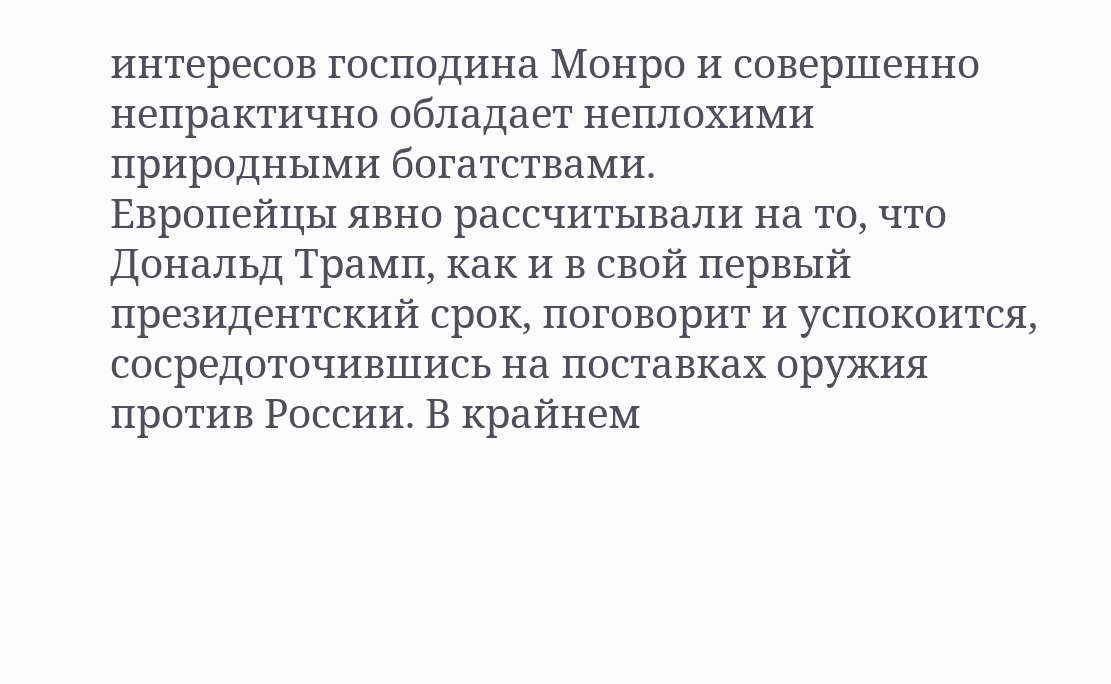интересов господина Монро и совершенно непрактично обладает неплохими природными богатствами.
Европейцы явно рассчитывали на то, что Дональд Трамп, как и в свой первый президентский срок, поговорит и успокоится, сосредоточившись на поставках оружия против России. В крайнем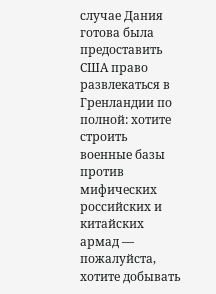случае Дания готова была предоставить США право развлекаться в Гренландии по полной: хотите строить военные базы против мифических российских и китайских армад — пожалуйста, хотите добывать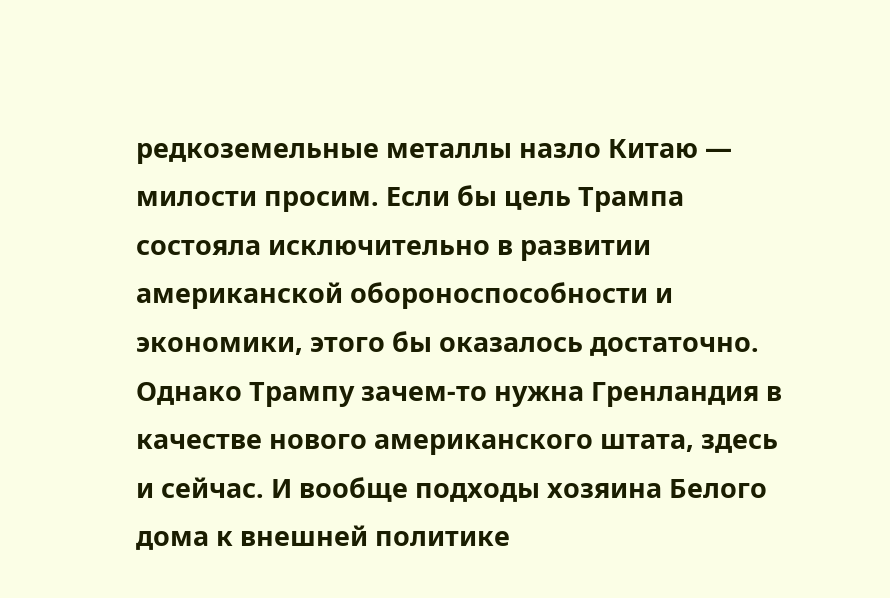редкоземельные металлы назло Китаю — милости просим. Если бы цель Трампа состояла исключительно в развитии американской обороноспособности и экономики, этого бы оказалось достаточно. Однако Трампу зачем-то нужна Гренландия в качестве нового американского штата, здесь и сейчас. И вообще подходы хозяина Белого дома к внешней политике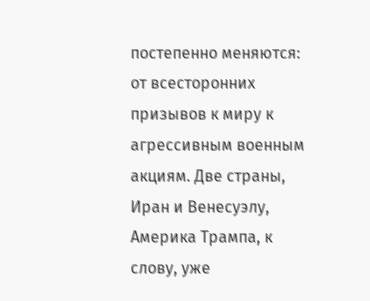постепенно меняются: от всесторонних призывов к миру к агрессивным военным акциям. Две страны, Иран и Венесуэлу, Америка Трампа, к слову, уже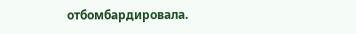отбомбардировала.